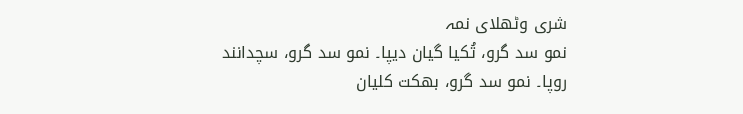شری وٹھلای نمہ
نمو سد گرو، تُکیا گیان دیپا۔ نمو سد گرو، سچدانند روپا۔ نمو سد گرو، بھکت کلیان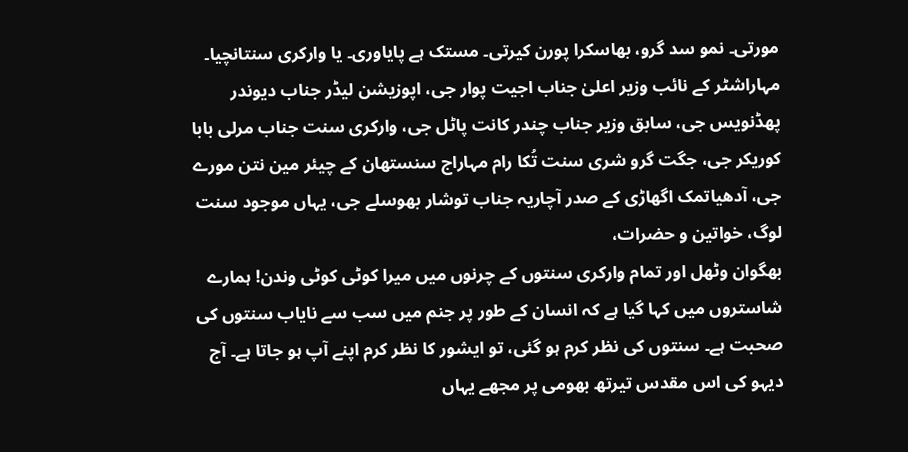مورتی۔ نمو سد گرو، بھاسکرا پورن کیرتی۔ مستک ہے پایاوری۔ یا وارکری سنتانچیا۔ مہاراشٹر کے نائب وزیر اعلیٰ جناب اجیت پوار جی، اپوزیشن لیڈر جناب دیوندر پھڈنویس جی، سابق وزیر جناب چندر کانت پاٹل جی، وارکری سنت جناب مرلی بابا کوریکر جی، جگت گرو شری سنت تُکا رام مہاراج سنستھان کے چیئر مین نتن مورے جی، آدھیاتمک اگھاڑی کے صدر آچاریہ جناب توشار بھوسلے جی، یہاں موجود سنت لوگ، خواتین و حضرات،
بھگوان وٹھل اور تمام وارکری سنتوں کے چرنوں میں میرا کوٹی کوٹی وندن! ہمارے شاستروں میں کہا گیا ہے کہ انسان کے طور پر جنم میں سب سے نایاب سنتوں کی صحبت ہے۔ سنتوں کی نظر کرم ہو گئی، تو ایشور کا نظر کرم اپنے آپ ہو جاتا ہے۔ آج دیہو کی اس مقدس تیرتھ بھومی پر مجھے یہاں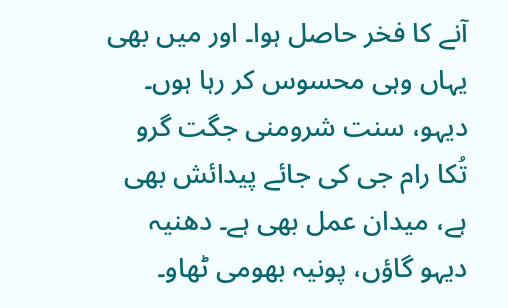آنے کا فخر حاصل ہوا۔ اور میں بھی یہاں وہی محسوس کر رہا ہوں۔ دیہو، سنت شرومنی جگت گرو تُکا رام جی کی جائے پیدائش بھی ہے، میدان عمل بھی ہے۔ دھنیہ دیہو گاؤں، پونیہ بھومی ٹھاو۔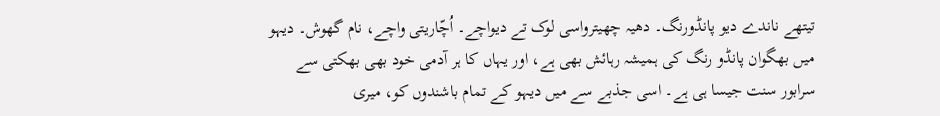تیتھے ناندے دیو پانڈورنگ۔ دھیہ چھیترواسی لوک تے دیواچے۔ اُچّاریتی واچے، نام گھوش۔ دیہو میں بھگوان پانڈو رنگ کی ہمیشہ رہائش بھی ہے، اور یہاں کا ہر آدمی خود بھی بھکتی سے سرابور سنت جیسا ہی ہے۔ اسی جذبے سے میں دیہو کے تمام باشندوں کو، میری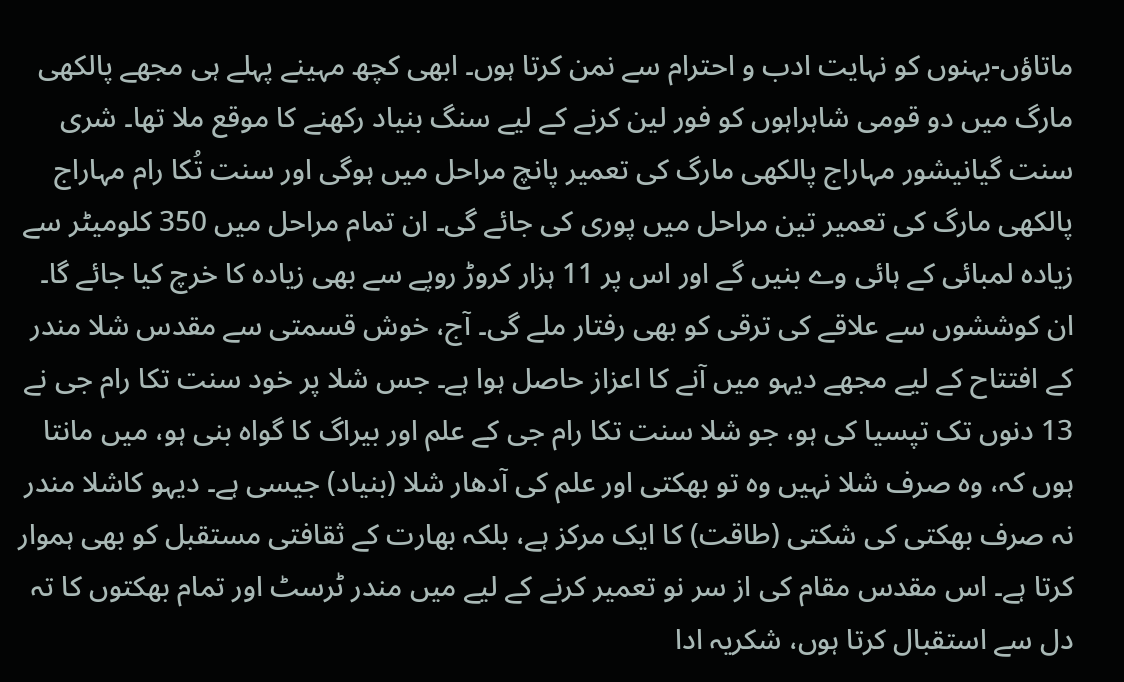ماتاؤں-بہنوں کو نہایت ادب و احترام سے نمن کرتا ہوں۔ ابھی کچھ مہینے پہلے ہی مجھے پالکھی مارگ میں دو قومی شاہراہوں کو فور لین کرنے کے لیے سنگ بنیاد رکھنے کا موقع ملا تھا۔ شری سنت گیانیشور مہاراج پالکھی مارگ کی تعمیر پانچ مراحل میں ہوگی اور سنت تُکا رام مہاراج پالکھی مارگ کی تعمیر تین مراحل میں پوری کی جائے گی۔ ان تمام مراحل میں 350 کلومیٹر سے زیادہ لمبائی کے ہائی وے بنیں گے اور اس پر 11 ہزار کروڑ روپے سے بھی زیادہ کا خرچ کیا جائے گا۔ ان کوششوں سے علاقے کی ترقی کو بھی رفتار ملے گی۔ آج، خوش قسمتی سے مقدس شلا مندر کے افتتاح کے لیے مجھے دیہو میں آنے کا اعزاز حاصل ہوا ہے۔ جس شلا پر خود سنت تکا رام جی نے 13 دنوں تک تپسیا کی ہو، جو شلا سنت تکا رام جی کے علم اور بیراگ کا گواہ بنی ہو، میں مانتا ہوں کہ، وہ صرف شلا نہیں وہ تو بھکتی اور علم کی آدھار شلا (بنیاد) جیسی ہے۔ دیہو کاشلا مندر نہ صرف بھکتی کی شکتی (طاقت) کا ایک مرکز ہے، بلکہ بھارت کے ثقافتی مستقبل کو بھی ہموار کرتا ہے۔ اس مقدس مقام کی از سر نو تعمیر کرنے کے لیے میں مندر ٹرسٹ اور تمام بھکتوں کا تہ دل سے استقبال کرتا ہوں، شکریہ ادا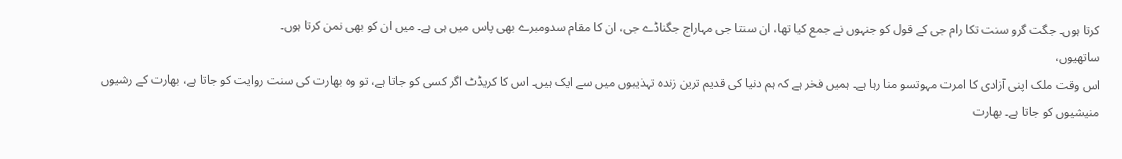کرتا ہوں۔ جگت گرو سنت تکا رام جی کے قول کو جنہوں نے جمع کیا تھا، ان سنتا جی مہاراج جگناڈے جی، ان کا مقام سدومبرے بھی پاس میں ہی ہے۔ میں ان کو بھی نمن کرتا ہوں۔
ساتھیوں،
اس وقت ملک اپنی آزادی کا امرت مہوتسو منا رہا ہے۔ ہمیں فخر ہے کہ ہم دنیا کی قدیم ترین زندہ تہذیبوں میں سے ایک ہیں۔ اس کا کریڈٹ اگر کسی کو جاتا ہے، تو وہ بھارت کی سنت روایت کو جاتا ہے، بھارت کے رشیوں منیشیوں کو جاتا ہے۔ بھارت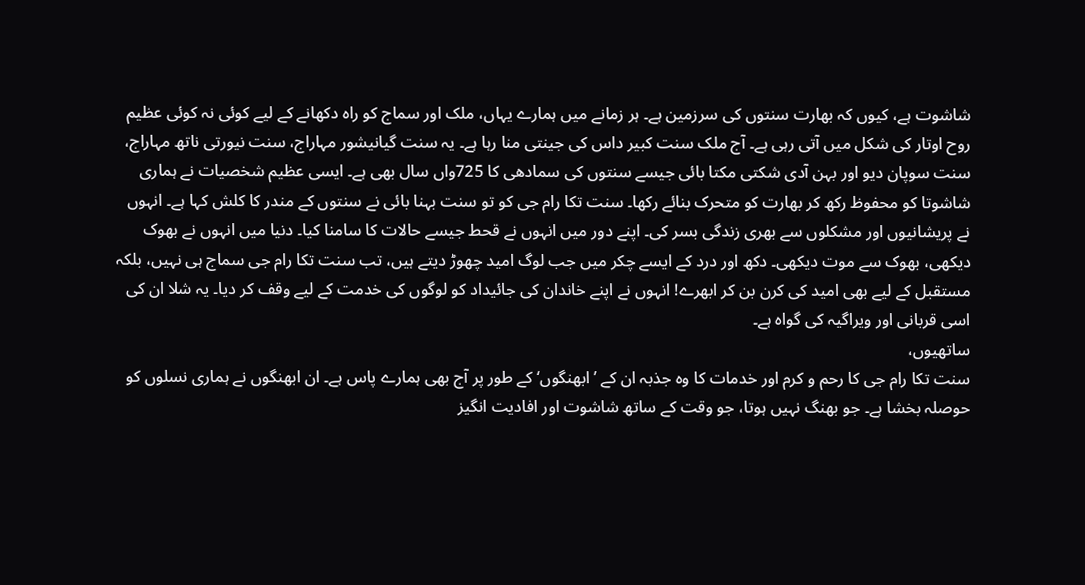شاشوت ہے، کیوں کہ بھارت سنتوں کی سرزمین ہے۔ ہر زمانے میں ہمارے یہاں، ملک اور سماج کو راہ دکھانے کے لیے کوئی نہ کوئی عظیم روح اوتار کی شکل میں آتی رہی ہے۔ آج ملک سنت کبیر داس کی جینتی منا رہا ہے۔ یہ سنت گیانیشور مہاراج، سنت نیورتی ناتھ مہاراج، سنت سوپان دیو اور بہن آدی شکتی مکتا بائی جیسے سنتوں کی سمادھی کا 725واں سال بھی ہے۔ ایسی عظیم شخصیات نے ہماری شاشوتا کو محفوظ رکھ کر بھارت کو متحرک بنائے رکھا۔ سنت تکا رام جی کو تو سنت بہنا بائی نے سنتوں کے مندر کا کلش کہا ہے۔ انہوں نے پریشانیوں اور مشکلوں سے بھری زندگی بسر کی۔ اپنے دور میں انہوں نے قحط جیسے حالات کا سامنا کیا۔ دنیا میں انہوں نے بھوک دیکھی، بھوک سے موت دیکھی۔ دکھ اور درد کے ایسے چکر میں جب لوگ امید چھوڑ دیتے ہیں، تب سنت تکا رام جی سماج ہی نہیں، بلکہ مستقبل کے لیے بھی امید کی کرن بن کر ابھرے! انہوں نے اپنے خاندان کی جائیداد کو لوگوں کی خدمت کے لیے وقف کر دیا۔ یہ شلا ان کی اسی قربانی اور ویراگیہ کی گواہ ہے۔
ساتھیوں،
سنت تکا رام جی کا رحم و کرم اور خدمات کا وہ جذبہ ان کے ’ابھنگوں‘ کے طور پر آج بھی ہمارے پاس ہے۔ ان ابھنگوں نے ہماری نسلوں کو حوصلہ بخشا ہے۔ جو بھنگ نہیں ہوتا، جو وقت کے ساتھ شاشوت اور افادیت انگیز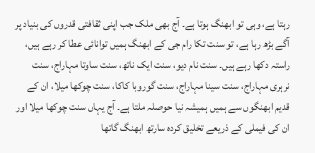رہتا ہے، وہی تو ابھنگ ہوتا ہے۔ آج بھی ملک جب اپنی ثقافتی قدروں کی بنیاد پر آگے بڑھ رہا ہے، تو سنت تکا رام جی کے ابھنگ ہمیں توانائی عطا کر رہے ہیں، راستہ دکھا رہے ہیں۔ سنت نام دیو، سنت ایک ناتھ، سنت ساوتا مہاراج، سنت نرہری مہاراج، سنت سینا مہاراج، سنت گوروبا کاکا، سنت چوکھا میلا، ان کے قدیم ابھنگوں سے ہمیں ہمیشہ نیا حوصلہ ملتا ہے۔ آج یہاں سنت چوکھا میلا اور ان کی فیملی کے ذریعے تخلیق کردہ سارتھ ابھنگ گاتھا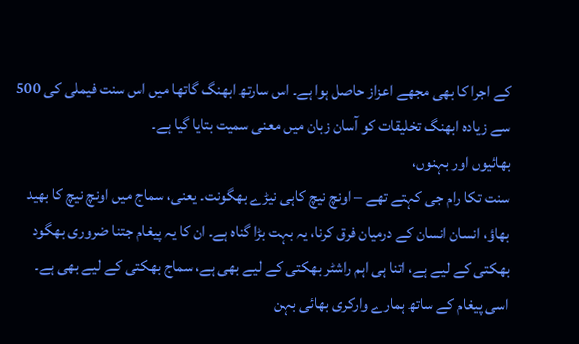کے اجرا کا بھی مجھے اعزاز حاصل ہوا ہے۔ اس سارتھ ابھنگ گاتھا میں اس سنت فیملی کی 500 سے زیادہ ابھنگ تخلیقات کو آسان زبان میں معنی سمیت بتایا گیا ہے۔
بھائیوں اور بہنوں،
سنت تکا رام جی کہتے تھے – اونچ نیچ کاہی نیڑے بھگونت۔ یعنی، سماج میں اونچ نیچ کا بھید بھاؤ، انسان انسان کے درمیان فرق کرنا، یہ بہت بڑا گناہ ہے۔ ان کا یہ پیغام جتنا ضروری بھگود بھکتی کے لیے ہے، اتنا ہی اہم راشٹر بھکتی کے لیے بھی ہے، سماج بھکتی کے لیے بھی ہے۔ اسی پیغام کے ساتھ ہمارے وارکری بھائی بہن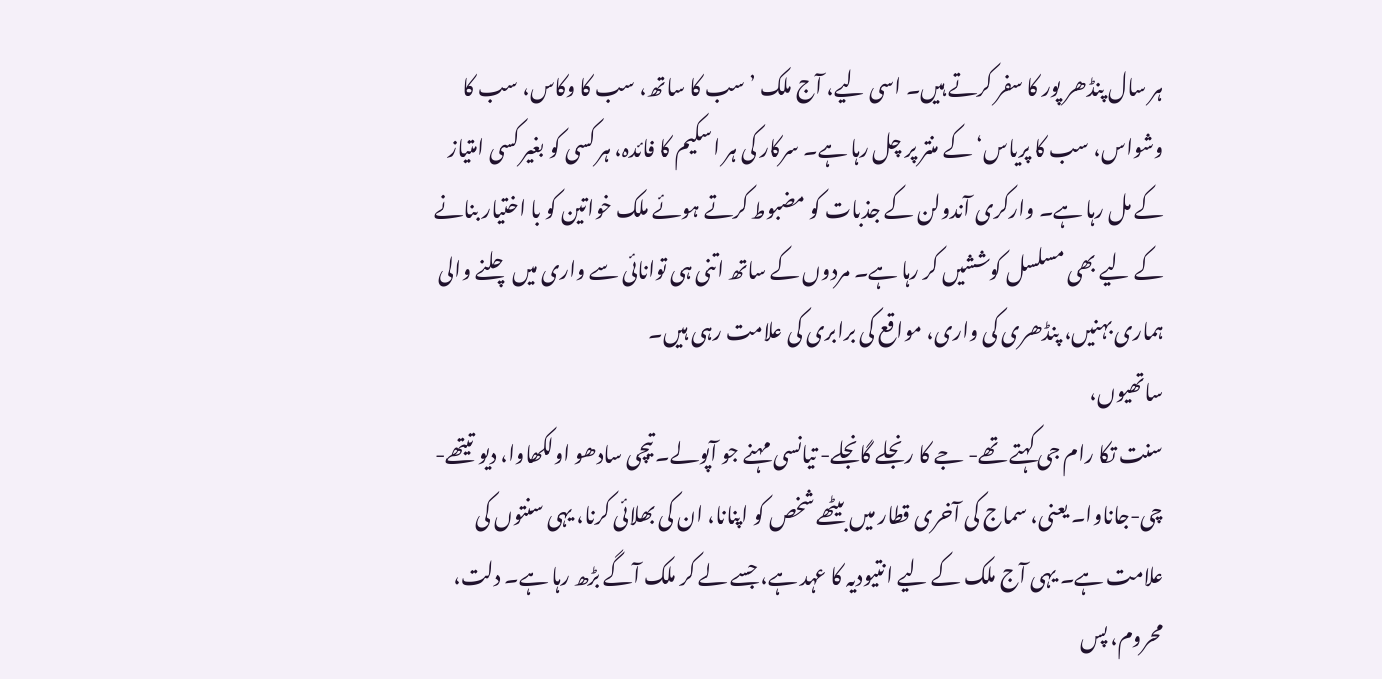ہر سال پنڈھر پور کا سفر کرتے ہیں۔ اسی لیے، آج ملک ’سب کا ساتھ، سب کا وکاس، سب کا وشواس، سب کا پریاس‘ کے منتر پر چل رہا ہے۔ سرکار کی ہر اسکیم کا فائدہ، ہر کسی کو بغیر کسی امتیاز کے مل رہا ہے۔ وارکری آندولن کے جذبات کو مضبوط کرتے ہوئے ملک خواتین کو با اختیار بنانے کے لیے بھی مسلسل کوششیں کر رہا ہے۔ مردوں کے ساتھ اتنی ہی توانائی سے واری میں چلنے والی ہماری بہنیں، پنڈھری کی واری، مواقع کی برابری کی علامت رہی ہیں۔
ساتھیوں،
سنت تکا رام جی کہتے تھے- جے کا رنجلے گانجلے- تیانسی مہنے جو آپولے۔ تیچی سادھو اولکھاوا، دیو تیتھے-چی-جاناوا۔ یعنی، سماج کی آخری قطار میں بیٹھے شخص کو اپنانا، ان کی بھلائی کرنا، یہی سنتوں کی علامت ہے۔ یہی آج ملک کے لیے انتیودیہ کا عہد ہے، جسے لے کر ملک آگے بڑھ رہا ہے۔ دلت، محروم، پس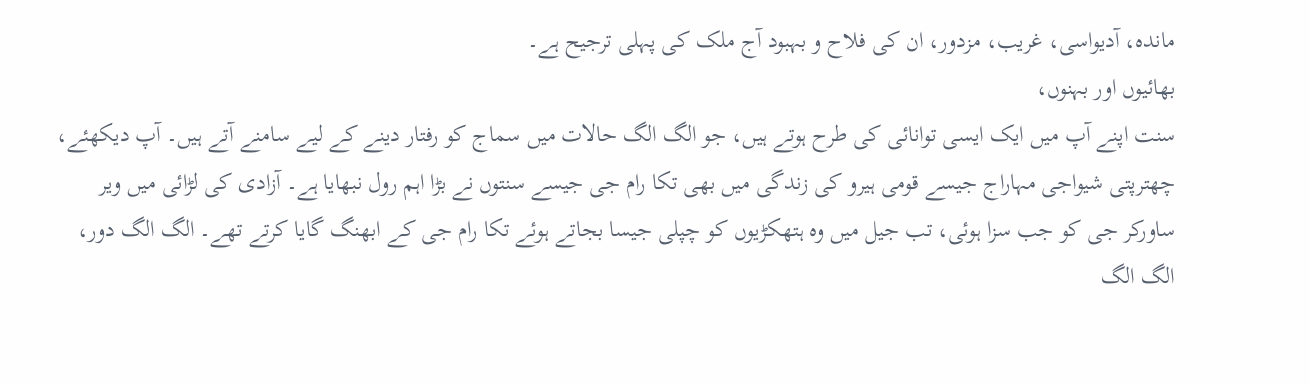ماندہ، آدیواسی، غریب، مزدور، ان کی فلاح و بہبود آج ملک کی پہلی ترجیح ہے۔
بھائیوں اور بہنوں،
سنت اپنے آپ میں ایک ایسی توانائی کی طرح ہوتے ہیں، جو الگ الگ حالات میں سماج کو رفتار دینے کے لیے سامنے آتے ہیں۔ آپ دیکھئے، چھترپتی شیواجی مہاراج جیسے قومی ہیرو کی زندگی میں بھی تکا رام جی جیسے سنتوں نے بڑا اہم رول نبھایا ہے۔ آزادی کی لڑائی میں ویر ساورکر جی کو جب سزا ہوئی، تب جیل میں وہ ہتھکڑیوں کو چپلی جیسا بجاتے ہوئے تکا رام جی کے ابھنگ گایا کرتے تھے۔ الگ الگ دور، الگ الگ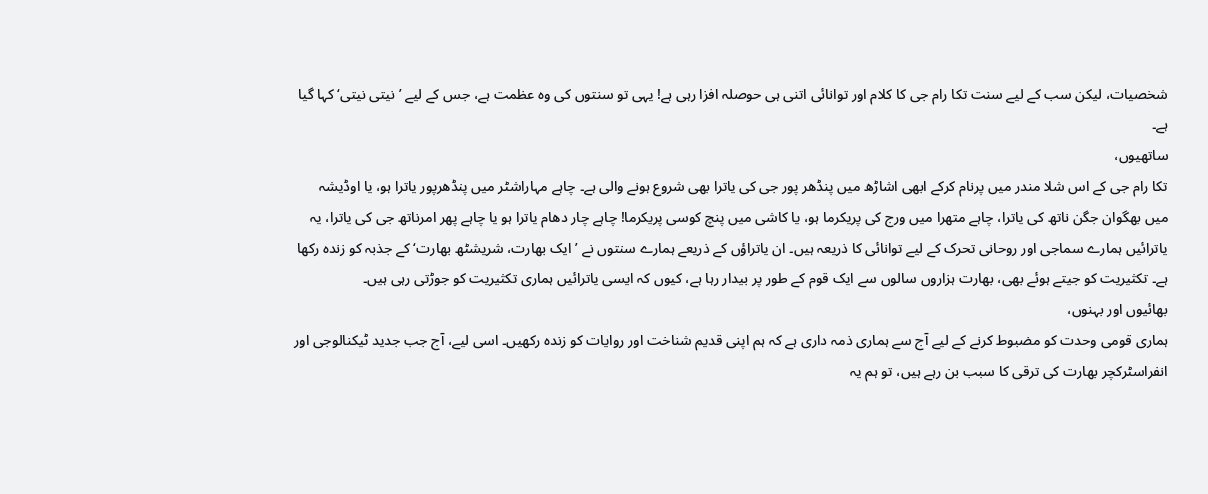شخصیات، لیکن سب کے لیے سنت تکا رام جی کا کلام اور توانائی اتنی ہی حوصلہ افزا رہی ہے! یہی تو سنتوں کی وہ عظمت ہے، جس کے لیے ’نیتی نیتی‘ کہا گیا ہے۔
ساتھیوں،
تکا رام جی کے اس شلا مندر میں پرنام کرکے ابھی اشاڑھ میں پنڈھر پور جی کی یاترا بھی شروع ہونے والی ہے۔ چاہے مہاراشٹر میں پنڈھرپور یاترا ہو، یا اوڈیشہ میں بھگوان جگن ناتھ کی یاترا، چاہے متھرا میں ورج کی پریکرما ہو، یا کاشی میں پنچ کوسی پریکرما! چاہے چار دھام یاترا ہو یا چاہے پھر امرناتھ جی کی یاترا، یہ یاترائیں ہمارے سماجی اور روحانی تحرک کے لیے توانائی کا ذریعہ ہیں۔ ان یاتراؤں کے ذریعے ہمارے سنتوں نے ’ایک بھارت، شریشٹھ بھارت‘ کے جذبہ کو زندہ رکھا ہے۔ تکثیریت کو جیتے ہوئے بھی، بھارت ہزاروں سالوں سے ایک قوم کے طور پر بیدار رہا ہے، کیوں کہ ایسی یاترائیں ہماری تکثیریت کو جوڑتی رہی ہیں۔
بھائیوں اور بہنوں،
ہماری قومی وحدت کو مضبوط کرنے کے لیے آج سے ہماری ذمہ داری ہے کہ ہم اپنی قدیم شناخت اور روایات کو زندہ رکھیں۔ اسی لیے، آج جب جدید ٹیکنالوجی اور انفراسٹرکچر بھارت کی ترقی کا سبب بن رہے ہیں، تو ہم یہ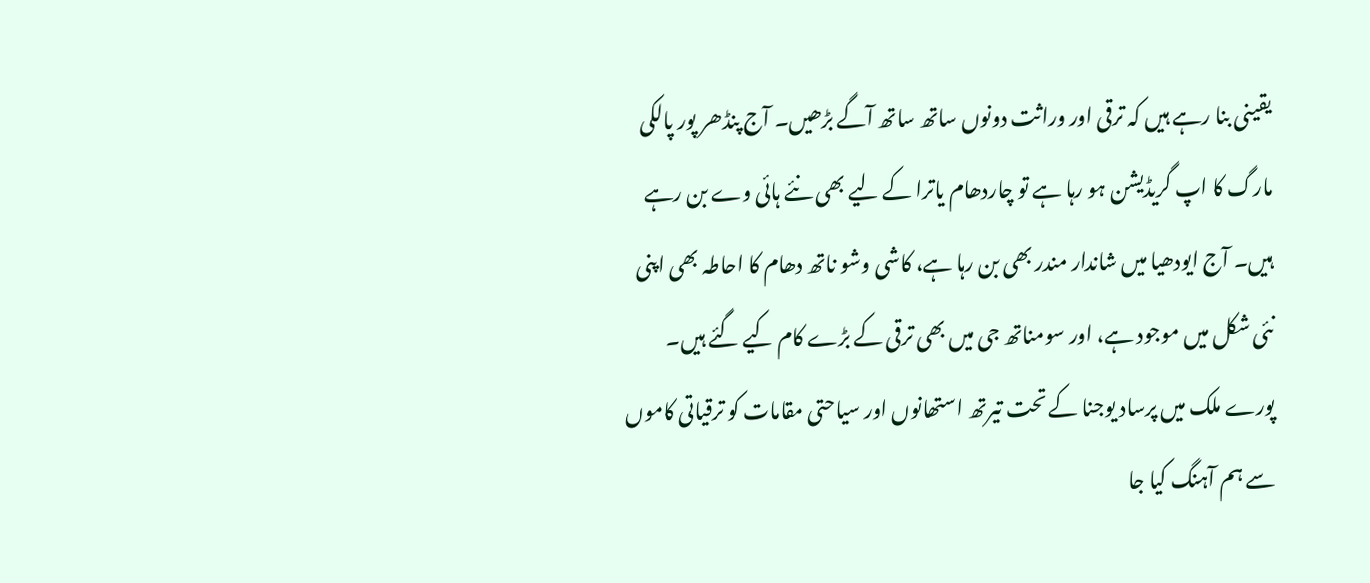یقینی بنا رہے ہیں کہ ترقی اور وراثت دونوں ساتھ ساتھ آگے بڑھیں۔ آج پنڈھر پور پالکی مارگ کا اپ گریڈیشن ہو رہا ہے تو چاردھام یاترا کے لیے بھی نئے ہائی وے بن رہے ہیں۔ آج ایودھیا میں شاندار مندر بھی بن رہا ہے، کاشی وشو ناتھ دھام کا احاطہ بھی اپنی نئی شکل میں موجود ہے، اور سومناتھ جی میں بھی ترقی کے بڑے کام کیے گئے ہیں۔ پورے ملک میں پرساد یوجنا کے تحت تیرتھ استھانوں اور سیاحتی مقامات کو ترقیاتی کاموں سے ہم آہنگ کیا جا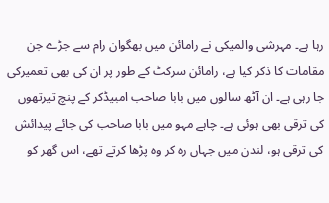رہا ہے۔ مہرشی والمیکی نے رامائن میں بھگوان رام سے جڑے جن مقامات کا ذکر کیا ہے، رامائن سرکٹ کے طور پر ان کی بھی تعمیرکی جا رہی ہے۔ ان آٹھ سالوں میں بابا صاحب امبیڈکر کے پنچ تیرتھوں کی ترقی بھی ہوئی ہے۔ چاہے مہو میں بابا صاحب کی جائے پیدائش کی ترقی ہو، لندن میں جہاں رہ کر وہ پڑھا کرتے تھے، اس گھر کو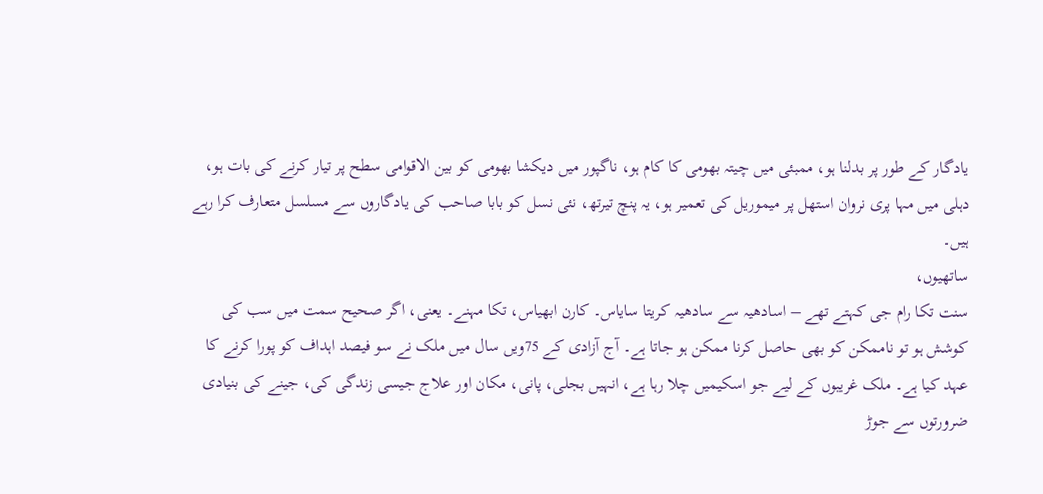یادگار کے طور پر بدلنا ہو، ممبئی میں چیتہ بھومی کا کام ہو، ناگپور میں دیکشا بھومی کو بین الاقوامی سطح پر تیار کرنے کی بات ہو، دہلی میں مہا پری نروان استھل پر میموریل کی تعمیر ہو، یہ پنچ تیرتھ، نئی نسل کو بابا صاحب کی یادگاروں سے مسلسل متعارف کرا رہے ہیں۔
ساتھیوں،
سنت تکا رام جی کہتے تھے – اسادھیہ سے سادھیہ کریتا سایاس۔ کارن ابھیاس، تکا مہنے۔ یعنی، اگر صحیح سمت میں سب کی کوشش ہو تو ناممکن کو بھی حاصل کرنا ممکن ہو جاتا ہے۔ آج آزادی کے 75ویں سال میں ملک نے سو فیصد اہداف کو پورا کرنے کا عہد کیا ہے۔ ملک غریبوں کے لیے جو اسکیمیں چلا رہا ہے، انہیں بجلی، پانی، مکان اور علاج جیسی زندگی کی، جینے کی بنیادی ضرورتوں سے جوڑ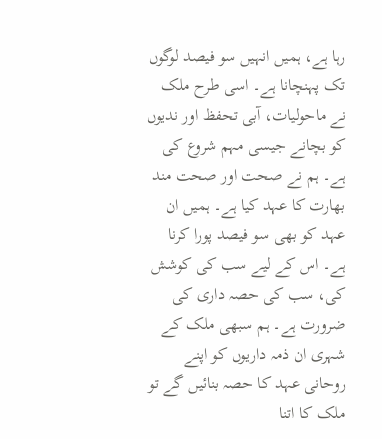رہا ہے، ہمیں انہیں سو فیصد لوگوں تک پہنچانا ہے۔ اسی طرح ملک نے ماحولیات، آبی تحفظ اور ندیوں کو بچانے جیسی مہم شروع کی ہے۔ ہم نے صحت اور صحت مند بھارت کا عہد کیا ہے۔ ہمیں ان عہد کو بھی سو فیصد پورا کرنا ہے۔ اس کے لیے سب کی کوشش کی، سب کی حصہ داری کی ضرورت ہے۔ ہم سبھی ملک کے شہری ان ذمہ داریوں کو اپنے روحانی عہد کا حصہ بنائیں گے تو ملک کا اتنا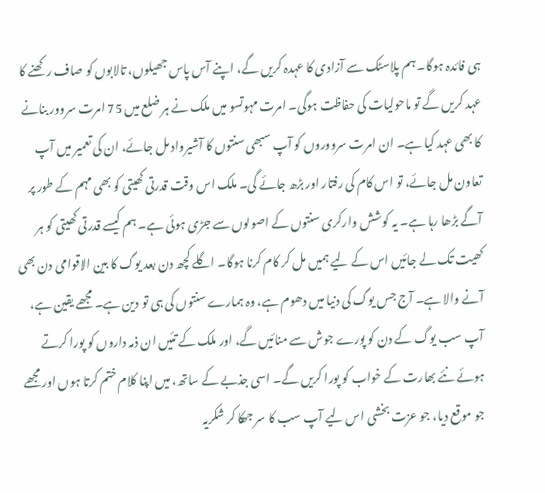ہی فائدہ ہوگا۔ ہم پلاسٹک سے آزادی کا عہدہ کریں گے، اپنے آس پاس جھیلوں، تالابوں کو صاف رکھنے کا عہد کریں گے تو ماحولیات کی حفاظت ہوگی۔ امرت مہوتسو میں ملک نے ہر ضلع میں 75 امرت سروور بنانے کا بھی عہد کیا ہے۔ ان امرت سرووروں کو آپ سبھی سنتوں کا آشیرواد مل جائے، ان کی تعمیر میں آپ تعاون مل جائے، تو اس کام کی رفتار اور بڑھ جائے گی۔ ملک اس وقت قدرتی کھیتی کو بھی مہم کے طور پر آگے بڑھا رہا ہے۔ یہ کوشش وارکری سنتوں کے اصولوں سے جڑی ہوئی ہے۔ ہم کیسے قدرتی کھیتی کو ہر کھیت تک لے جائیں اس کے لیے ہمیں مل کر کام کرنا ہوگا۔ اگلے کچھ دن بعد یوگ کا بین الاقوامی دن بھی آنے والا ہے۔ آج جس یوگ کی دنیا میں دھوم ہے، وہ ہمارے سنتوں کی ہی تو دین ہے۔ مجھے یقین ہے، آپ سب یوگ کے دن کو پورے جوش سے منائیں گے، اور ملک کے تئیں ان ذمہ داروں کو پورا کرتے ہوئے نئے بھارت کے خواب کو پورا کریں گے۔ اسی جذبے کے ساتھ، میں اپنا کلام ختم کرتا ہوں اور مجھے جو موقع دیا، جو عزت بخشی اس لیے آپ سب کا سر جھکا کر شکریہ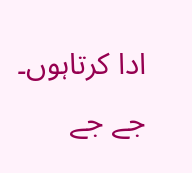ادا کرتاہوں۔
جے جے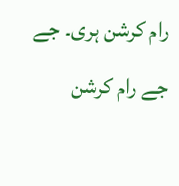رام کرشن ہری۔ جے جے رام کرشن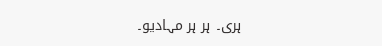ہری۔ ہر ہر مہادیو۔